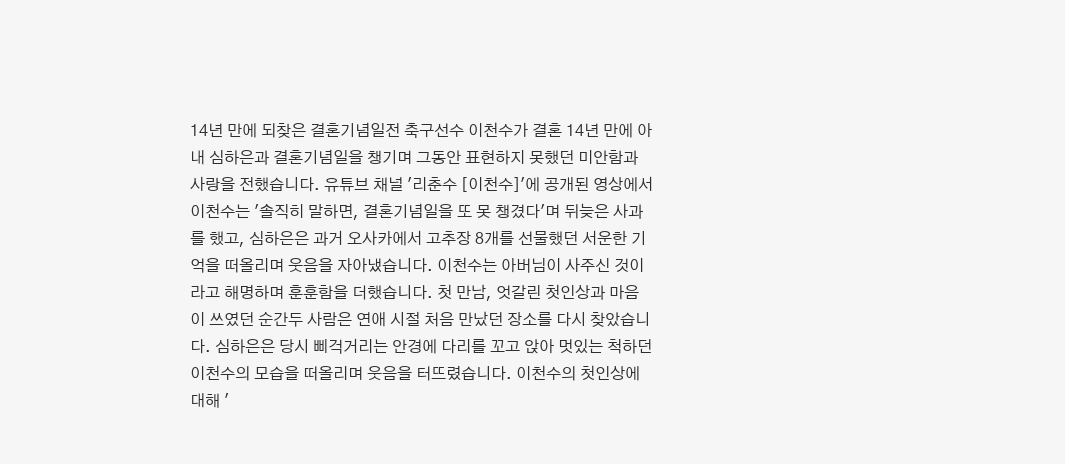14년 만에 되찾은 결혼기념일전 축구선수 이천수가 결혼 14년 만에 아내 심하은과 결혼기념일을 챙기며 그동안 표현하지 못했던 미안함과 사랑을 전했습니다. 유튜브 채널 '리춘수 [이천수]'에 공개된 영상에서 이천수는 '솔직히 말하면, 결혼기념일을 또 못 챙겼다'며 뒤늦은 사과를 했고, 심하은은 과거 오사카에서 고추장 8개를 선물했던 서운한 기억을 떠올리며 웃음을 자아냈습니다. 이천수는 아버님이 사주신 것이라고 해명하며 훈훈함을 더했습니다. 첫 만남, 엇갈린 첫인상과 마음이 쓰였던 순간두 사람은 연애 시절 처음 만났던 장소를 다시 찾았습니다. 심하은은 당시 삐걱거리는 안경에 다리를 꼬고 앉아 멋있는 척하던 이천수의 모습을 떠올리며 웃음을 터뜨렸습니다. 이천수의 첫인상에 대해 '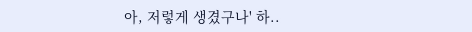아, 저렇게 생겼구나' 하..